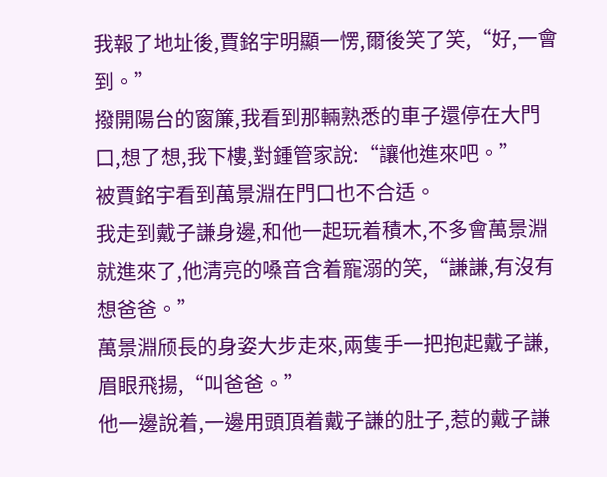我報了地址後,賈銘宇明顯一愣,爾後笑了笑,“好,一會到。”
撥開陽台的窗簾,我看到那輛熟悉的車子還停在大門口,想了想,我下樓,對鍾管家說:“讓他進來吧。”
被賈銘宇看到萬景淵在門口也不合适。
我走到戴子謙身邊,和他一起玩着積木,不多會萬景淵就進來了,他清亮的嗓音含着寵溺的笑,“謙謙,有沒有想爸爸。”
萬景淵颀長的身姿大步走來,兩隻手一把抱起戴子謙,眉眼飛揚,“叫爸爸。”
他一邊說着,一邊用頭頂着戴子謙的肚子,惹的戴子謙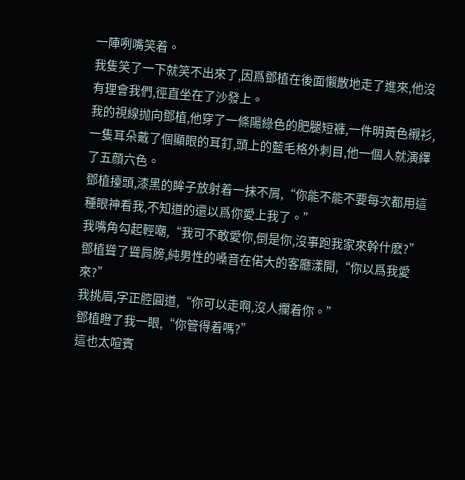一陣咧嘴笑着。
我隻笑了一下就笑不出來了,因爲鄧植在後面懶散地走了進來,他沒有理會我們,徑直坐在了沙發上。
我的視線抛向鄧植,他穿了一條陽綠色的肥腿短褲,一件明黃色襯衫,一隻耳朵戴了個顯眼的耳釘,頭上的藍毛格外刺目,他一個人就演繹了五顔六色。
鄧植擡頭,漆黑的眸子放射着一抹不屑,“你能不能不要每次都用這種眼神看我,不知道的還以爲你愛上我了。”
我嘴角勾起輕嘲,“我可不敢愛你,倒是你,沒事跑我家來幹什麽?”
鄧植聳了聳肩膀,純男性的嗓音在偌大的客廳漾開,“你以爲我愛來?”
我挑眉,字正腔圓道,“你可以走啊,沒人攔着你。”
鄧植瞪了我一眼,“你管得着嗎?”
這也太喧賓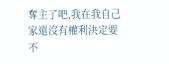奪主了吧,我在我自己家還沒有權利決定要不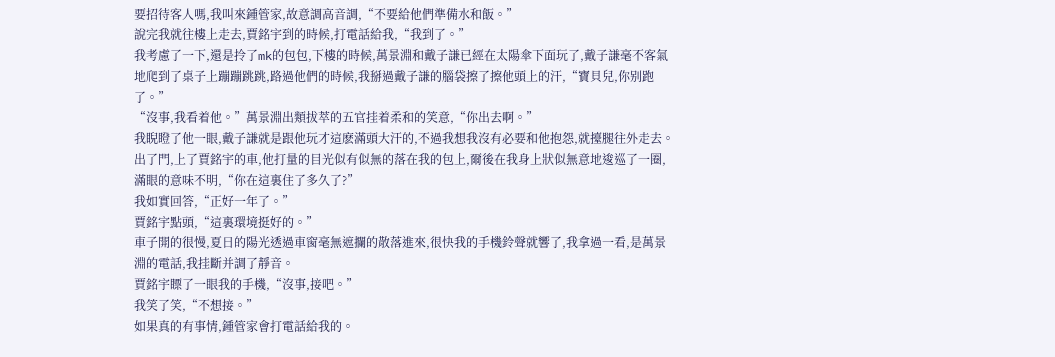要招待客人嗎,我叫來鍾管家,故意調高音調,“不要給他們準備水和飯。”
說完我就往樓上走去,賈銘宇到的時候,打電話給我,“我到了。”
我考慮了一下,還是拎了mk的包包,下樓的時候,萬景淵和戴子謙已經在太陽傘下面玩了,戴子謙毫不客氣地爬到了桌子上蹦蹦跳跳,路過他們的時候,我掰過戴子謙的腦袋擦了擦他頭上的汗,“寶貝兒,你别跑了。”
“沒事,我看着他。”萬景淵出類拔萃的五官挂着柔和的笑意,“你出去啊。”
我睨瞪了他一眼,戴子謙就是跟他玩才這麽滿頭大汗的,不過我想我沒有必要和他抱怨,就擡腿往外走去。
出了門,上了賈銘宇的車,他打量的目光似有似無的落在我的包上,爾後在我身上狀似無意地逡巡了一圈,滿眼的意味不明,“你在這裏住了多久了?”
我如實回答,“正好一年了。”
賈銘宇點頭,“這裏環境挺好的。”
車子開的很慢,夏日的陽光透過車窗毫無遮攔的散落進來,很快我的手機鈴聲就響了,我拿過一看,是萬景淵的電話,我挂斷并調了靜音。
賈銘宇瞟了一眼我的手機,“沒事,接吧。”
我笑了笑,“不想接。”
如果真的有事情,鍾管家會打電話給我的。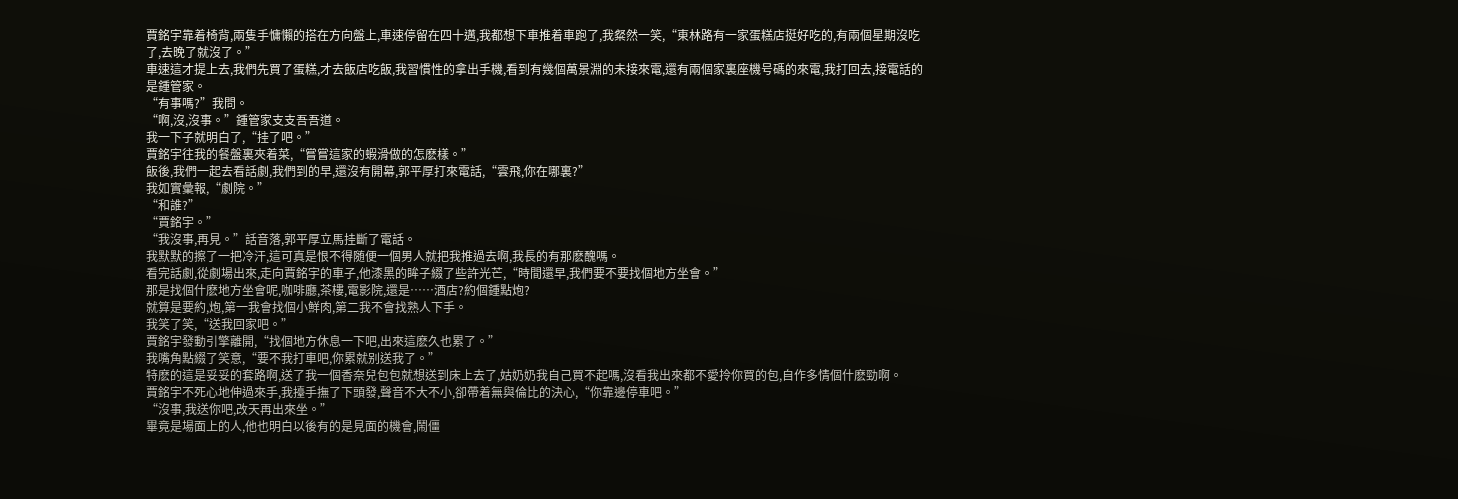賈銘宇靠着椅背,兩隻手慵懶的搭在方向盤上,車速停留在四十邁,我都想下車推着車跑了,我粲然一笑,“東林路有一家蛋糕店挺好吃的,有兩個星期沒吃了,去晚了就沒了。”
車速這才提上去,我們先買了蛋糕,才去飯店吃飯,我習慣性的拿出手機,看到有幾個萬景淵的未接來電,還有兩個家裏座機号碼的來電,我打回去,接電話的是鍾管家。
“有事嗎?”我問。
“啊,沒,沒事。”鍾管家支支吾吾道。
我一下子就明白了,“挂了吧。”
賈銘宇往我的餐盤裏夾着菜,“嘗嘗這家的蝦滑做的怎麽樣。”
飯後,我們一起去看話劇,我們到的早,還沒有開幕,郭平厚打來電話,“雲飛,你在哪裏?”
我如實彙報,“劇院。”
“和誰?”
“賈銘宇。”
“我沒事,再見。”話音落,郭平厚立馬挂斷了電話。
我默默的擦了一把冷汗,這可真是恨不得随便一個男人就把我推過去啊,我長的有那麽醜嗎。
看完話劇,從劇場出來,走向賈銘宇的車子,他漆黑的眸子綴了些許光芒,“時間還早,我們要不要找個地方坐會。”
那是找個什麽地方坐會呢,咖啡廳,茶樓,電影院,還是……酒店?約個鍾點炮?
就算是要約,炮,第一我會找個小鮮肉,第二我不會找熟人下手。
我笑了笑,“送我回家吧。”
賈銘宇發動引擎離開,“找個地方休息一下吧,出來這麽久也累了。”
我嘴角點綴了笑意,“要不我打車吧,你累就别送我了。”
特麽的這是妥妥的套路啊,送了我一個香奈兒包包就想送到床上去了,姑奶奶我自己買不起嗎,沒看我出來都不愛拎你買的包,自作多情個什麽勁啊。
賈銘宇不死心地伸過來手,我擡手撫了下頭發,聲音不大不小,卻帶着無與倫比的決心,“你靠邊停車吧。”
“沒事,我送你吧,改天再出來坐。”
畢竟是場面上的人,他也明白以後有的是見面的機會,鬧僵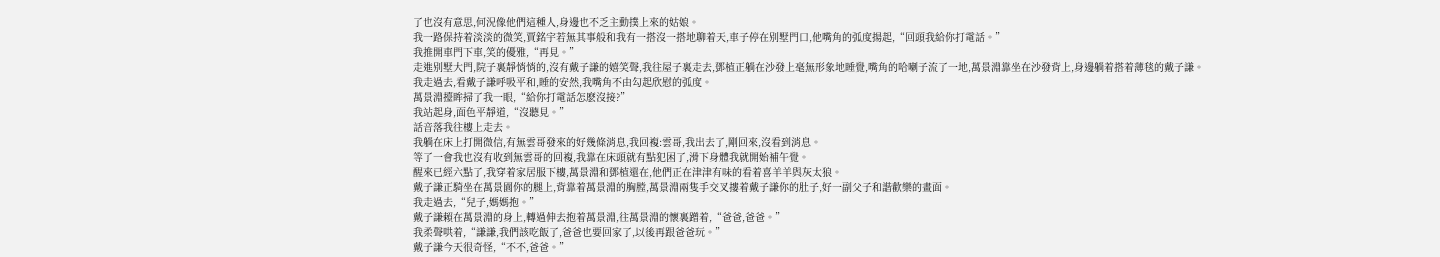了也沒有意思,何況像他們這種人,身邊也不乏主動撲上來的姑娘。
我一路保持着淡淡的微笑,賈銘宇若無其事般和我有一搭沒一搭地聊着天,車子停在别墅門口,他嘴角的弧度揚起,“回頭我給你打電話。”
我推開車門下車,笑的優雅,“再見。”
走進别墅大門,院子裏靜悄悄的,沒有戴子謙的嬉笑聲,我往屋子裏走去,鄧植正躺在沙發上毫無形象地睡覺,嘴角的哈喇子流了一地,萬景淵靠坐在沙發背上,身邊躺着搭着薄毯的戴子謙。
我走過去,看戴子謙呼吸平和,睡的安然,我嘴角不由勾起欣慰的弧度。
萬景淵擡眸掃了我一眼,“給你打電話怎麽沒接?”
我站起身,面色平靜道,“沒聽見。”
話音落我往樓上走去。
我躺在床上打開微信,有無雲哥發來的好幾條消息,我回複:雲哥,我出去了,剛回來,沒看到消息。
等了一會我也沒有收到無雲哥的回複,我靠在床頭就有點犯困了,滑下身體我就開始補午覺。
醒來已經六點了,我穿着家居服下樓,萬景淵和鄧植還在,他們正在津津有味的看着喜羊羊與灰太狼。
戴子謙正騎坐在萬景園你的腿上,背靠着萬景淵的胸膛,萬景淵兩隻手交叉摟着戴子謙你的肚子,好一副父子和諧歡樂的畫面。
我走過去,“兒子,媽媽抱。”
戴子謙賴在萬景淵的身上,轉過伸去抱着萬景淵,往萬景淵的懷裏蹭着,“爸爸,爸爸。”
我柔聲哄着,“謙謙,我們該吃飯了,爸爸也要回家了,以後再跟爸爸玩。”
戴子謙今天很奇怪,“不不,爸爸。”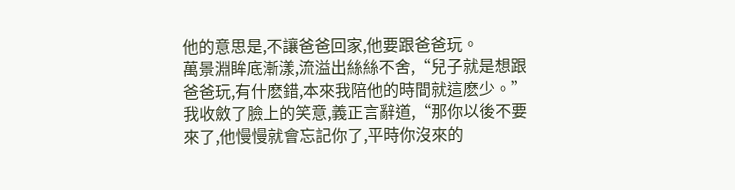他的意思是,不讓爸爸回家,他要跟爸爸玩。
萬景淵眸底漸漾,流溢出絲絲不舍,“兒子就是想跟爸爸玩,有什麽錯,本來我陪他的時間就這麽少。”
我收斂了臉上的笑意,義正言辭道,“那你以後不要來了,他慢慢就會忘記你了,平時你沒來的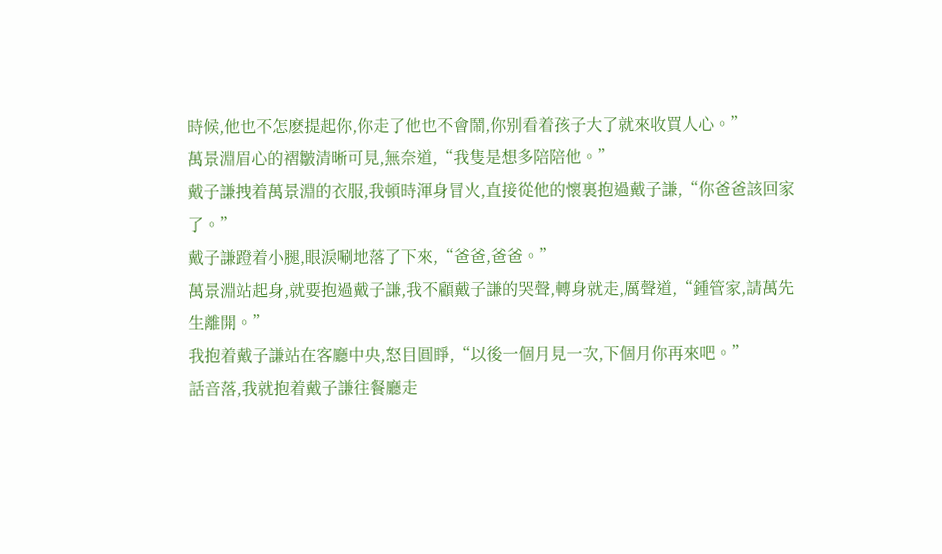時候,他也不怎麽提起你,你走了他也不會鬧,你别看着孩子大了就來收買人心。”
萬景淵眉心的褶皺清晰可見,無奈道,“我隻是想多陪陪他。”
戴子謙拽着萬景淵的衣服,我頓時渾身冒火,直接從他的懷裏抱過戴子謙,“你爸爸該回家了。”
戴子謙蹬着小腿,眼淚唰地落了下來,“爸爸,爸爸。”
萬景淵站起身,就要抱過戴子謙,我不顧戴子謙的哭聲,轉身就走,厲聲道,“鍾管家,請萬先生離開。”
我抱着戴子謙站在客廳中央,怒目圓睜,“以後一個月見一次,下個月你再來吧。”
話音落,我就抱着戴子謙往餐廳走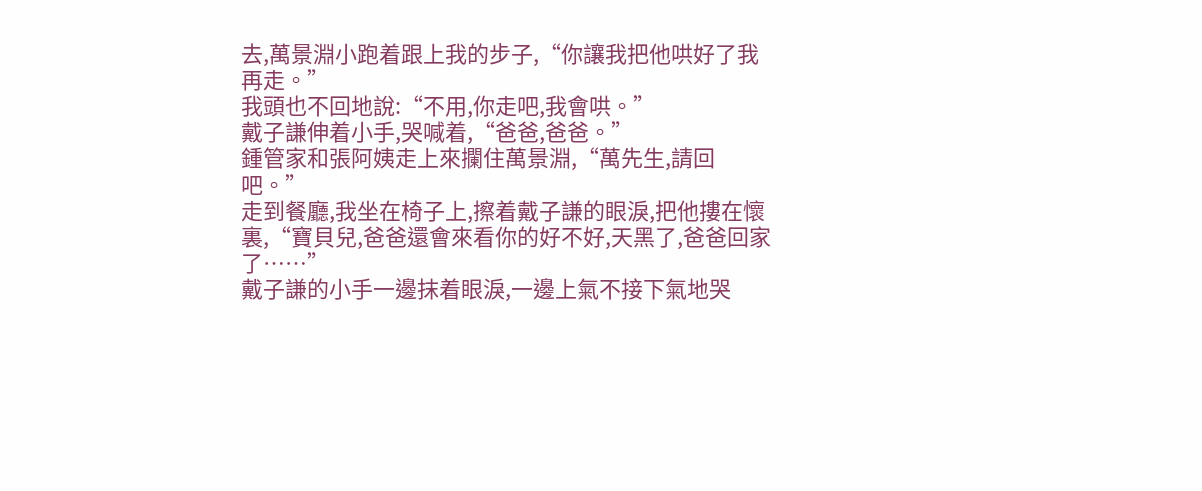去,萬景淵小跑着跟上我的步子,“你讓我把他哄好了我再走。”
我頭也不回地說:“不用,你走吧,我會哄。”
戴子謙伸着小手,哭喊着,“爸爸,爸爸。”
鍾管家和張阿姨走上來攔住萬景淵,“萬先生,請回吧。”
走到餐廳,我坐在椅子上,擦着戴子謙的眼淚,把他摟在懷裏,“寶貝兒,爸爸還會來看你的好不好,天黑了,爸爸回家了……”
戴子謙的小手一邊抹着眼淚,一邊上氣不接下氣地哭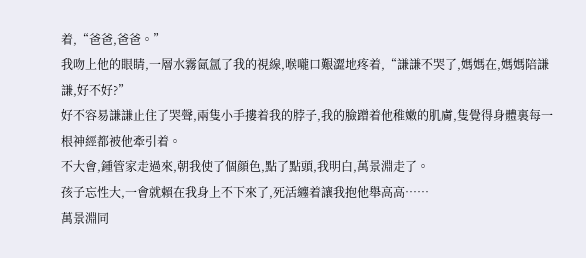着,“爸爸,爸爸。”
我吻上他的眼睛,一層水霧氤氲了我的視線,喉嚨口艱澀地疼着,“謙謙不哭了,媽媽在,媽媽陪謙謙,好不好?”
好不容易謙謙止住了哭聲,兩隻小手摟着我的脖子,我的臉蹭着他稚嫩的肌膚,隻覺得身體裏每一根神經都被他牽引着。
不大會,鍾管家走過來,朝我使了個顔色,點了點頭,我明白,萬景淵走了。
孩子忘性大,一會就賴在我身上不下來了,死活纏着讓我抱他舉高高……
萬景淵同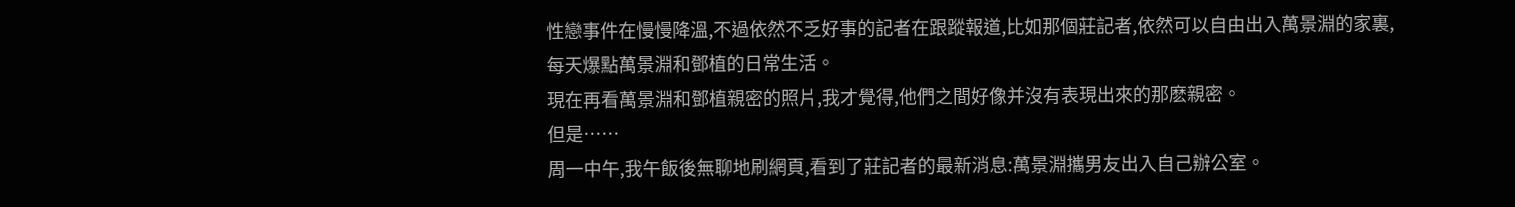性戀事件在慢慢降溫,不過依然不乏好事的記者在跟蹤報道,比如那個莊記者,依然可以自由出入萬景淵的家裏,每天爆點萬景淵和鄧植的日常生活。
現在再看萬景淵和鄧植親密的照片,我才覺得,他們之間好像并沒有表現出來的那麽親密。
但是……
周一中午,我午飯後無聊地刷網頁,看到了莊記者的最新消息:萬景淵攜男友出入自己辦公室。